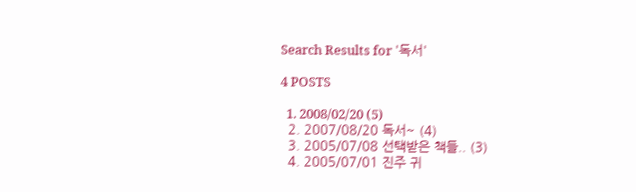Search Results for '독서'

4 POSTS

  1. 2008/02/20 (5)
  2. 2007/08/20 독서~ (4)
  3. 2005/07/08 선택받은 책들.. (3)
  4. 2005/07/01 진주 귀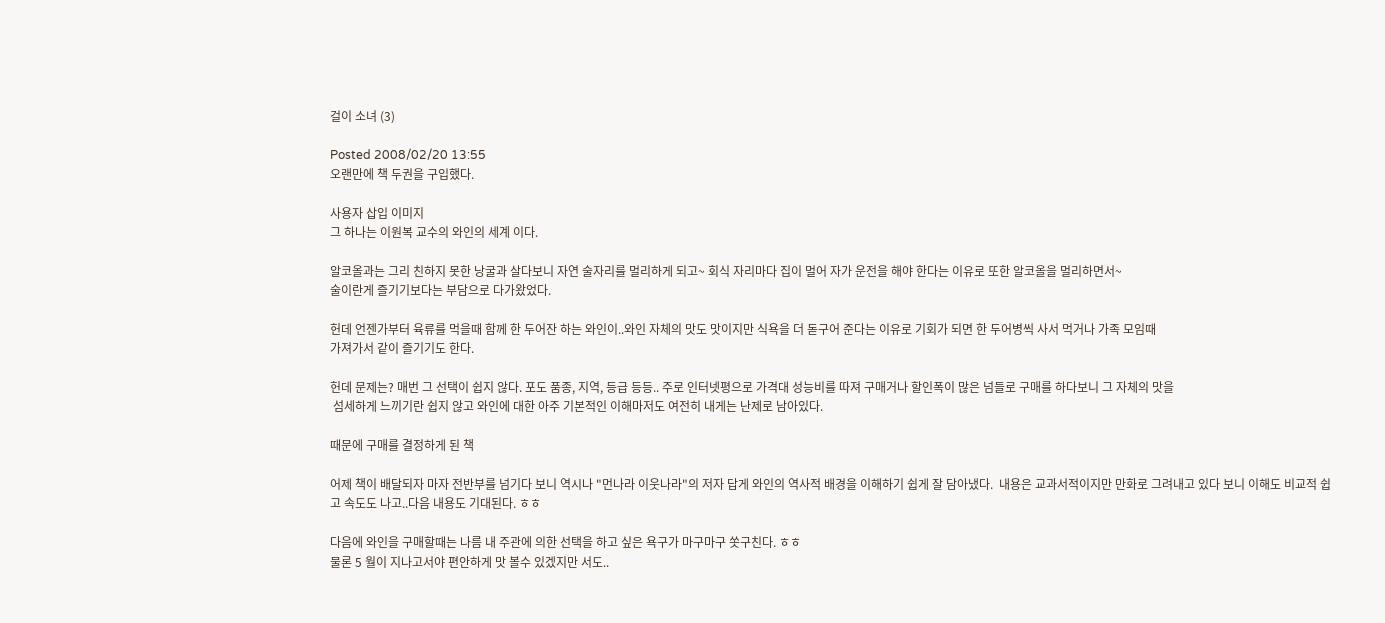걸이 소녀 (3)

Posted 2008/02/20 13:55
오랜만에 책 두권을 구입했다.

사용자 삽입 이미지
그 하나는 이원복 교수의 와인의 세계 이다.

알코올과는 그리 친하지 못한 낭굴과 살다보니 자연 술자리를 멀리하게 되고~ 회식 자리마다 집이 멀어 자가 운전을 해야 한다는 이유로 또한 알코올을 멀리하면서~
술이란게 즐기기보다는 부담으로 다가왔었다.

헌데 언젠가부터 육류를 먹을때 함께 한 두어잔 하는 와인이..와인 자체의 맛도 맛이지만 식욕을 더 돋구어 준다는 이유로 기회가 되면 한 두어병씩 사서 먹거나 가족 모임때
가져가서 같이 즐기기도 한다.

헌데 문제는? 매번 그 선택이 쉽지 않다. 포도 품종, 지역, 등급 등등.. 주로 인터넷평으로 가격대 성능비를 따져 구매거나 할인폭이 많은 넘들로 구매를 하다보니 그 자체의 맛을
 섬세하게 느끼기란 쉽지 않고 와인에 대한 아주 기본적인 이해마저도 여전히 내게는 난제로 남아있다.

때문에 구매를 결정하게 된 책

어제 책이 배달되자 마자 전반부를 넘기다 보니 역시나 "먼나라 이웃나라"의 저자 답게 와인의 역사적 배경을 이해하기 쉽게 잘 담아냈다.  내용은 교과서적이지만 만화로 그려내고 있다 보니 이해도 비교적 쉽고 속도도 나고..다음 내용도 기대된다. ㅎㅎ

다음에 와인을 구매할때는 나름 내 주관에 의한 선택을 하고 싶은 욕구가 마구마구 쏫구친다. ㅎㅎ
물론 5 월이 지나고서야 편안하게 맛 볼수 있겠지만 서도..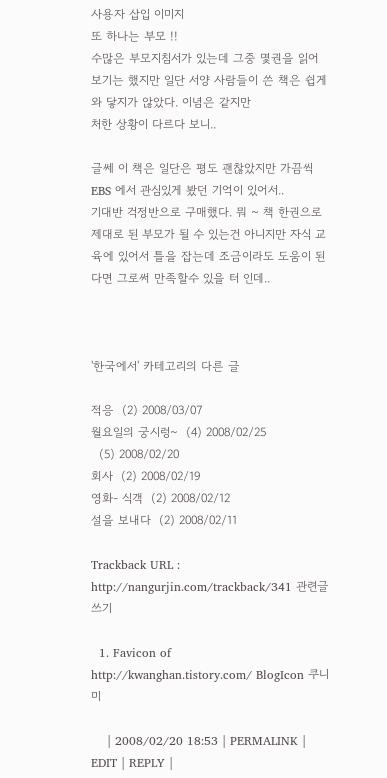사용자 삽입 이미지
또 하나는 부모 !!
수많은 부모지침서가 있는데 그중 몇권을 읽어 보기는 했지만 일단 서양 사람들이 쓴 책은 쉽게 와 닿지가 않았다. 이념은 같지만
처한 상황이 다르다 보니..

글쎄 이 책은 일단은 평도 괜찮았지만 가끔씩 EBS 에서 관심있게 봤던 기억이 있어서..
기대반 걱정반으로 구매했다. 뭐 ~ 책 한권으로 제대로 된 부모가 될 수 있는건 아니지만 자식 교육에 있어서 틀을 잡는데 조금이라도 도움이 된다면 그로써 만족할수 있을 터 인데..



'한국에서' 카테고리의 다른 글

적응  (2) 2008/03/07
월요일의 궁시렁~  (4) 2008/02/25
  (5) 2008/02/20
회사  (2) 2008/02/19
영화- 식객  (2) 2008/02/12
설을 보내다  (2) 2008/02/11

Trackback URL : http://nangurjin.com/trackback/341 관련글 쓰기

  1. Favicon of http://kwanghan.tistory.com/ BlogIcon 쿠니미

    | 2008/02/20 18:53 | PERMALINK | EDIT | REPLY |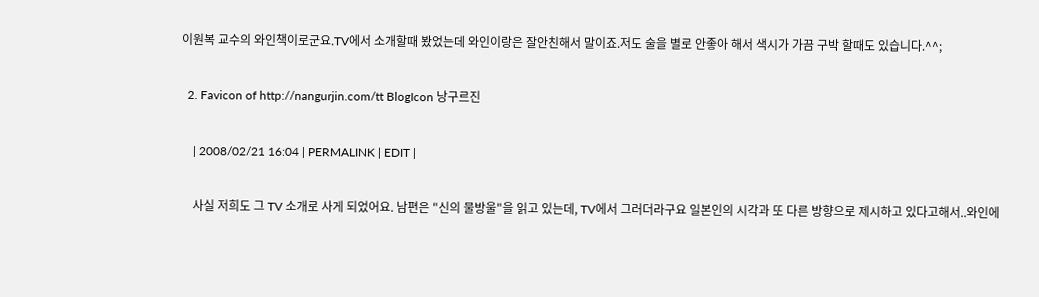이원복 교수의 와인책이로군요.TV에서 소개할때 봤었는데 와인이랑은 잘안친해서 말이죠.저도 술을 별로 안좋아 해서 색시가 가끔 구박 할때도 있습니다.^^;

  2. Favicon of http://nangurjin.com/tt BlogIcon 낭구르진

    | 2008/02/21 16:04 | PERMALINK | EDIT |

    사실 저희도 그 TV 소개로 사게 되었어요. 남편은 "신의 물방울"을 읽고 있는데, TV에서 그러더라구요 일본인의 시각과 또 다른 방향으로 제시하고 있다고해서..와인에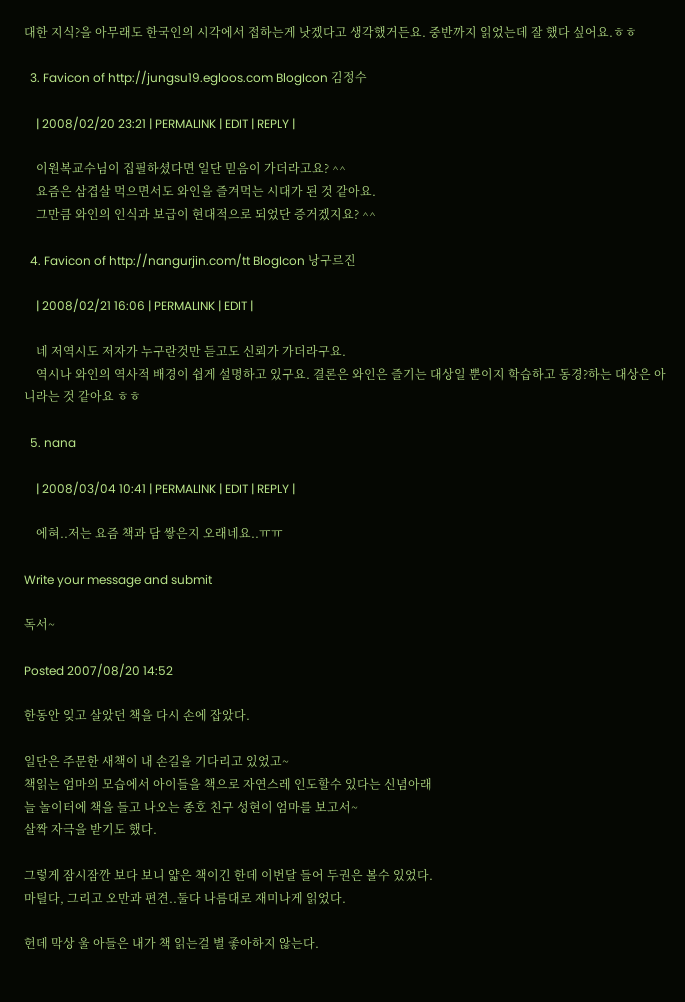대한 지식?을 아무래도 한국인의 시각에서 접하는게 낫겠다고 생각했거든요. 중반까지 읽었는데 잘 했다 싶어요.ㅎㅎ

  3. Favicon of http://jungsu19.egloos.com BlogIcon 김정수

    | 2008/02/20 23:21 | PERMALINK | EDIT | REPLY |

    이원복교수님이 집필하셨다면 일단 믿음이 가더라고요? ^^
    요즘은 삼겹살 먹으면서도 와인을 즐겨먹는 시대가 된 것 같아요.
    그만큼 와인의 인식과 보급이 현대적으로 되었단 증거겠지요? ^^

  4. Favicon of http://nangurjin.com/tt BlogIcon 낭구르진

    | 2008/02/21 16:06 | PERMALINK | EDIT |

    네 저역시도 저자가 누구란것만 듣고도 신뢰가 가더라구요.
    역시나 와인의 역사적 배경이 쉽게 설명하고 있구요. 결론은 와인은 즐기는 대상일 뿐이지 학습하고 동경?하는 대상은 아니라는 것 같아요 ㅎㅎ

  5. nana

    | 2008/03/04 10:41 | PERMALINK | EDIT | REPLY |

    에혀..저는 요즘 책과 담 쌓은지 오래네요..ㅠㅠ

Write your message and submit

독서~

Posted 2007/08/20 14:52

한동안 잊고 살았던 책을 다시 손에 잡았다.

일단은 주문한 새책이 내 손길을 기다리고 있었고~
책읽는 엄마의 모습에서 아이들을 책으로 자연스레 인도할수 있다는 신념아래
늘 놀이터에 책을 들고 나오는 종호 친구 성현이 엄마를 보고서~
살짝 자극을 받기도 했다.

그렇게 잠시잠깐 보다 보니 얇은 책이긴 한데 이번달 들어 두권은 볼수 있었다.
마틸다, 그리고 오만과 편견..둘다 나름대로 재미나게 읽었다.

헌데 막상 울 아들은 내가 책 읽는걸 별 좋아하지 않는다.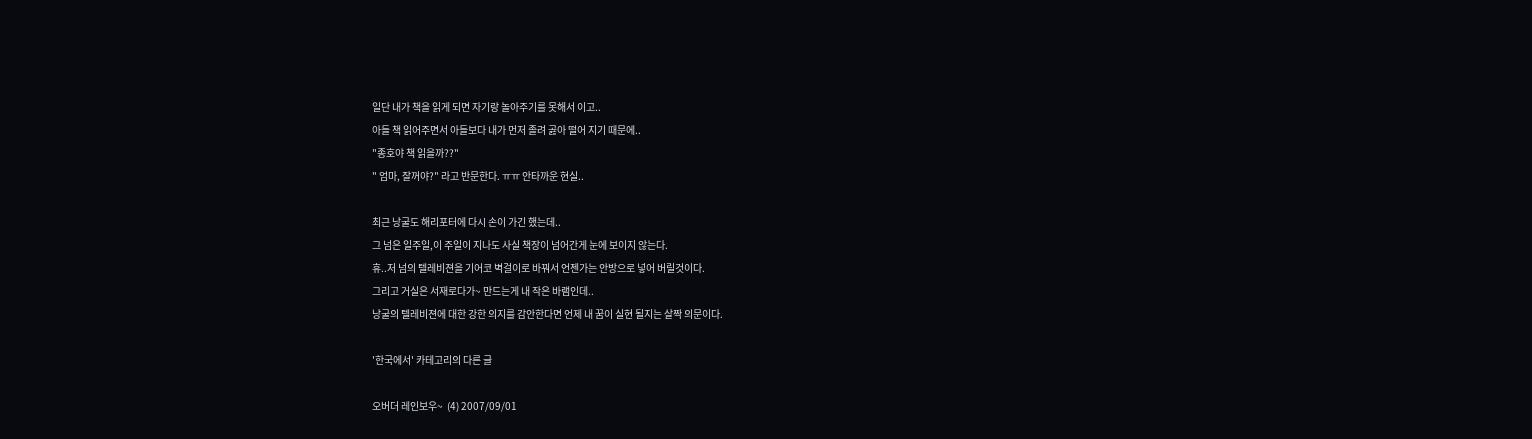일단 내가 책을 읽게 되면 자기랑 놀아주기를 못해서 이고..
아들 책 읽어주면서 아들보다 내가 먼저 졸려 곯아 떨어 지기 때문에..
"종호야 책 읽을까??"
" 엄마, 잘꺼야?" 라고 반문한다. ㅠㅠ 안타까운 현실..

최근 낭굴도 해리포터에 다시 손이 가긴 했는데..
그 넘은 일주일,이 주일이 지나도 사실 책장이 넘어간게 눈에 보이지 않는다.
휴..저 넘의 텔레비젼을 기어코 벽걸이로 바꿔서 언젠가는 안방으로 넣어 버릴것이다.
그리고 거실은 서재로다가~ 만드는게 내 작은 바램인데..
낭굴의 텔레비젼에 대한 강한 의지를 감안한다면 언제 내 꿈이 실현 될지는 살짝 의문이다.

'한국에서' 카테고리의 다른 글

오버더 레인보우~  (4) 2007/09/01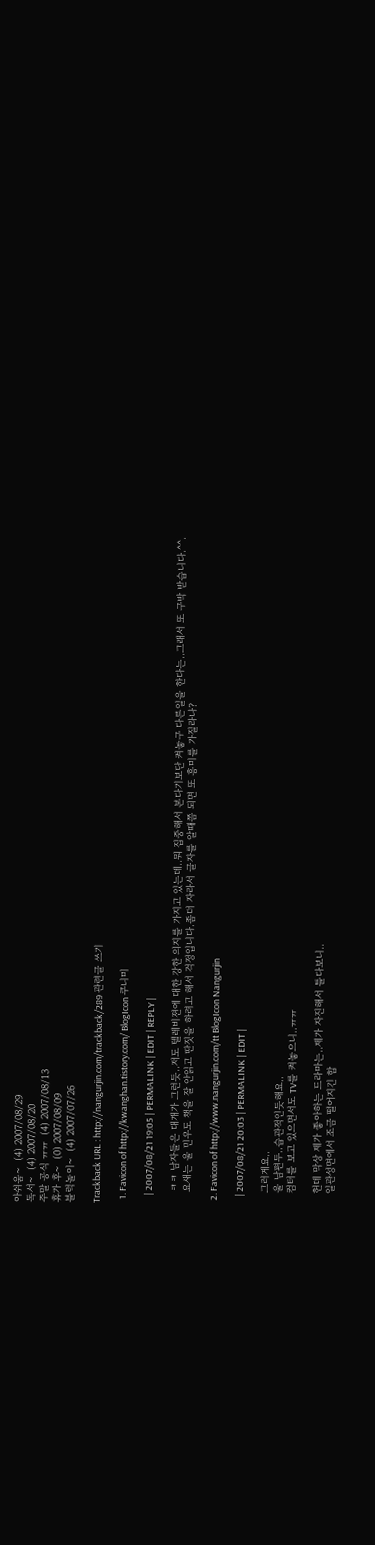아쉬움~  (4) 2007/08/29
독서~  (4) 2007/08/20
주말 공식 ㅠㅠ  (4) 2007/08/13
휴가 후~  (0) 2007/08/09
블럭놀이~  (4) 2007/07/26

Trackback URL : http://nangurjin.com/trackback/289 관련글 쓰기

  1. Favicon of http://kwanghan.tistory.com/ BlogIcon 쿠니미

    | 2007/08/21 19:05 | PERMALINK | EDIT | REPLY |

    ㅋㅋ 남자들은 대개가 그런듯..저도 텔레비젼에 대한 강한 의지를 가지고 있는데..뭐 집중해서 본다기보단 켜놓구 다른일을 한다는..그래서 또 구박 받습니다.^^.
    요새는 울 민우도 책을 잘 안읽고 딴짓을 하려고 해서 걱정입니다.좀더 자라서 글자를 알때쯤 되면 또 흥미를 가질라나?

  2. Favicon of http://www.nangurjin.com/tt BlogIcon Nangurjin

    | 2007/08/21 20:03 | PERMALINK | EDIT |

    그러게요..
    울 남편두..습관적인듯해요..
    컴터를 보고 있으면서도 TV를 켜놓으니..ㅠㅠ

    헌데 막상 제가 좋아하는 드라마는..제가 자진해서 틀다보니..
    일관성면에서 조금 떨어지긴 합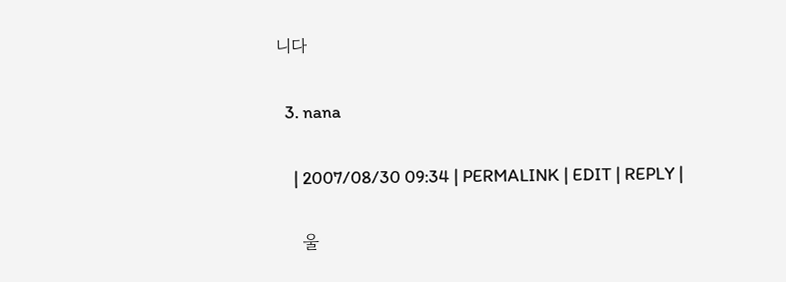니다

  3. nana

    | 2007/08/30 09:34 | PERMALINK | EDIT | REPLY |

    울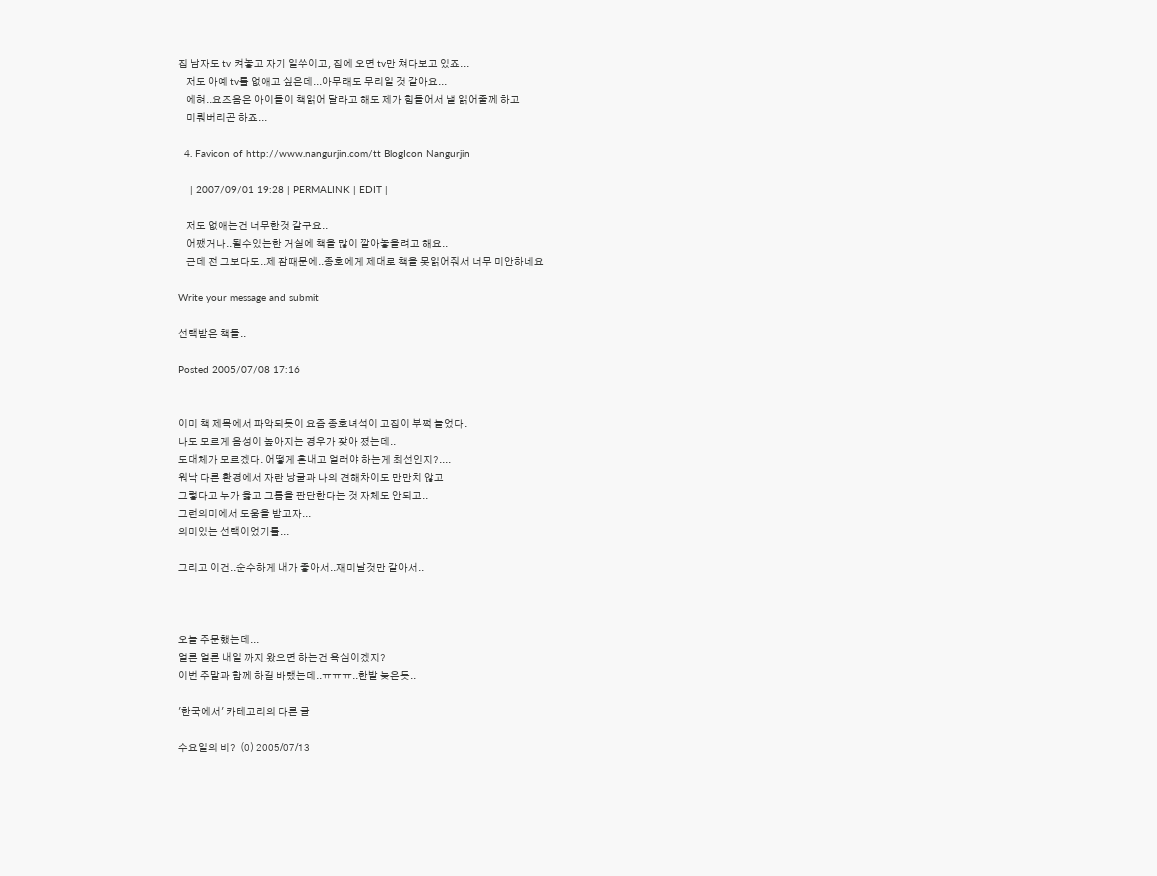집 남자도 tv 켜놓고 자기 일쑤이고, 집에 오면 tv만 쳐다보고 있죠...
    저도 아예 tv를 없애고 싶은데...아무래도 무리일 것 같아요...
    에혀..요즈음은 아이들이 책읽어 달라고 해도 제가 힘들어서 낼 읽어줄께 하고
    미뤄버리곤 하죠...

  4. Favicon of http://www.nangurjin.com/tt BlogIcon Nangurjin

    | 2007/09/01 19:28 | PERMALINK | EDIT |

    저도 없애는건 너무한것 같구요..
    어쨌거나..될수있는한 거실에 책을 많이 깔아놓을려고 해요..
    근데 전 그보다도..제 잠때문에..종호에게 제대로 책을 못읽어줘서 너무 미안하네요

Write your message and submit

선택받은 책들..

Posted 2005/07/08 17:16


이미 책 제목에서 파악되듯이 요즘 종호녀석이 고집이 부쩍 늘었다.
나도 모르게 음성이 높아지는 경우가 잦아 졌는데..
도대체가 모르겠다. 어떻게 혼내고 얼러야 하는게 최선인지?....
워낙 다른 환경에서 자란 낭굴과 나의 견해차이도 만만치 않고
그렇다고 누가 옳고 그름을 판단한다는 것 자체도 안되고..
그런의미에서 도움을 받고자...
의미있는 선택이었기를...

그리고 이건..순수하게 내가 좋아서..재미날것만 같아서..



오늘 주문했는데...
얼른 얼른 내일 까지 왔으면 하는건 욕심이겠지?
이번 주말과 함께 하길 바랬는데..ㅠㅠㅠ..한발 늦은듯..

'한국에서' 카테고리의 다른 글

수요일의 비?  (0) 2005/07/13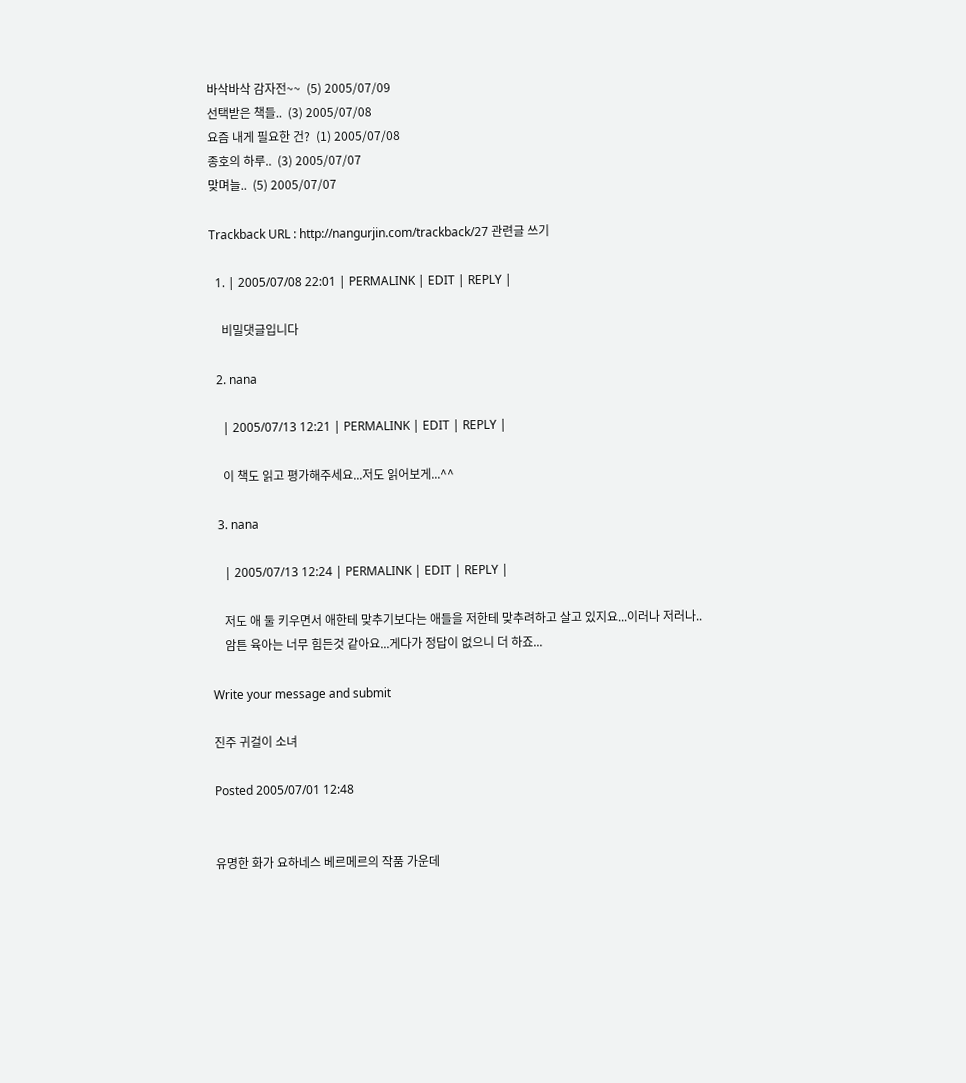바삭바삭 감자전~~  (5) 2005/07/09
선택받은 책들..  (3) 2005/07/08
요즘 내게 필요한 건?  (1) 2005/07/08
종호의 하루..  (3) 2005/07/07
맞며늘..  (5) 2005/07/07

Trackback URL : http://nangurjin.com/trackback/27 관련글 쓰기

  1. | 2005/07/08 22:01 | PERMALINK | EDIT | REPLY |

    비밀댓글입니다

  2. nana

    | 2005/07/13 12:21 | PERMALINK | EDIT | REPLY |

    이 책도 읽고 평가해주세요...저도 읽어보게...^^

  3. nana

    | 2005/07/13 12:24 | PERMALINK | EDIT | REPLY |

    저도 애 둘 키우면서 애한테 맞추기보다는 애들을 저한테 맞추려하고 살고 있지요...이러나 저러나..
    암튼 육아는 너무 힘든것 같아요...게다가 정답이 없으니 더 하죠...

Write your message and submit

진주 귀걸이 소녀

Posted 2005/07/01 12:48


유명한 화가 요하네스 베르메르의 작품 가운데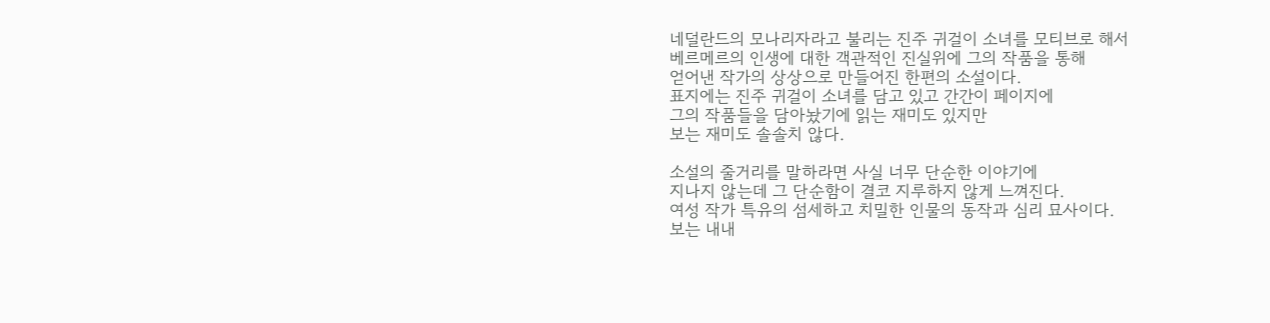네덜란드의 모나리자라고 불리는 진주 귀걸이 소녀를 모티브로 해서
베르메르의 인생에 대한 객관적인 진실위에 그의 작품을 통해
얻어낸 작가의 상상으로 만들어진 한편의 소설이다.
표지에는 진주 귀걸이 소녀를 담고 있고 간간이 페이지에
그의 작품들을 담아놨기에 읽는 재미도 있지만
보는 재미도 솔솔치 않다.

소설의 줄거리를 말하라면 사실 너무 단순한 이야기에
지나지 않는데 그 단순함이 결코 지루하지 않게 느껴진다.
여성 작가 특유의 섬세하고 치밀한 인물의 동작과 심리 묘사이다.
보는 내내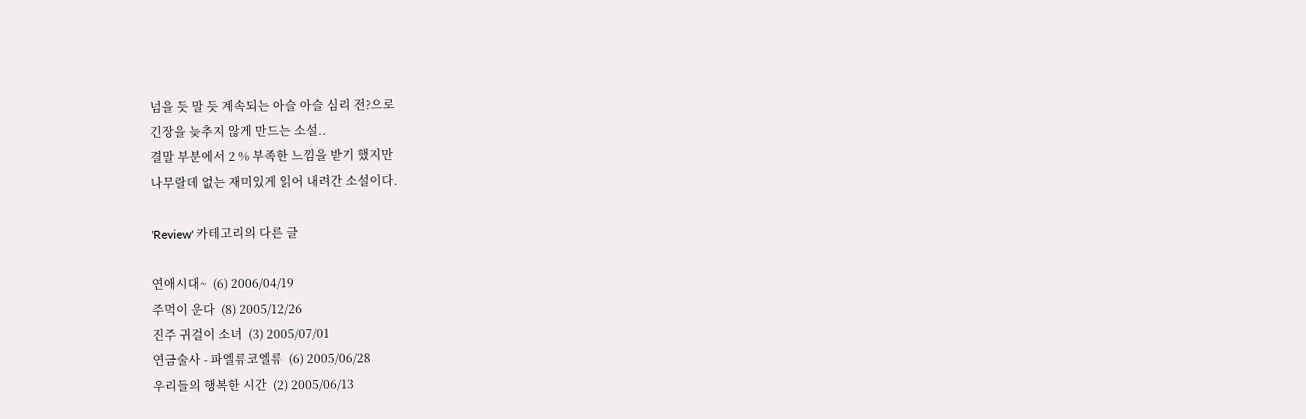넘을 듯 말 듯 계속되는 아슬 아슬 심리 전?으로
긴장을 늦추지 않게 만드는 소설..
결말 부분에서 2 % 부족한 느낌을 받기 했지만
나무랄데 없는 재미있게 읽어 내려간 소설이다.

'Review' 카테고리의 다른 글

연애시대~  (6) 2006/04/19
주먹이 운다  (8) 2005/12/26
진주 귀걸이 소녀  (3) 2005/07/01
연금술사 - 파엘류코엘류  (6) 2005/06/28
우리들의 행복한 시간  (2) 2005/06/13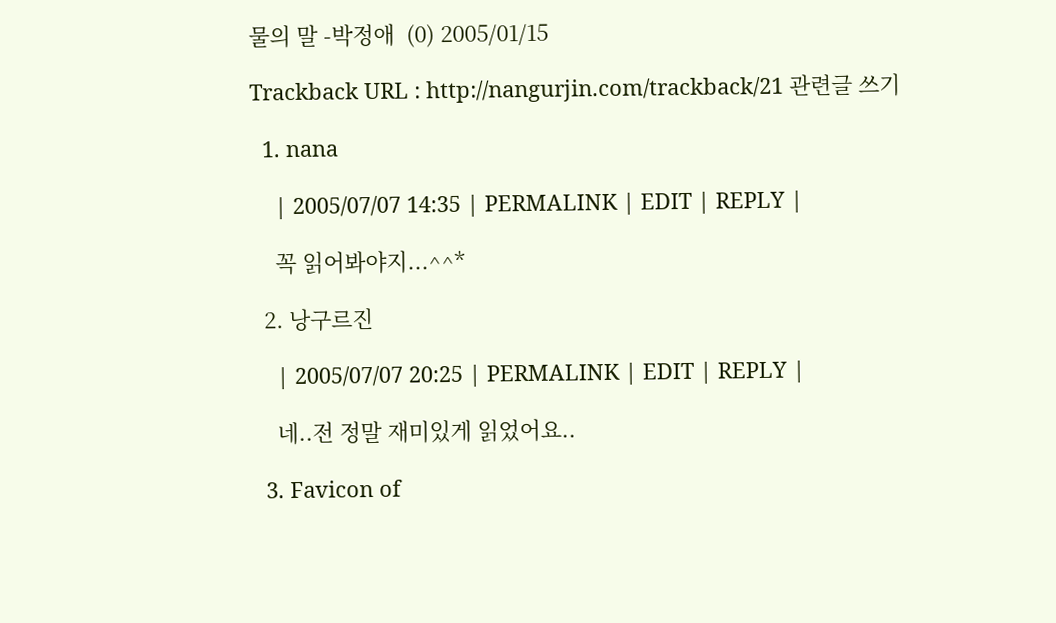물의 말 -박정애  (0) 2005/01/15

Trackback URL : http://nangurjin.com/trackback/21 관련글 쓰기

  1. nana

    | 2005/07/07 14:35 | PERMALINK | EDIT | REPLY |

    꼭 읽어봐야지...^^*

  2. 낭구르진

    | 2005/07/07 20:25 | PERMALINK | EDIT | REPLY |

    네..전 정말 재미있게 읽었어요..

  3. Favicon of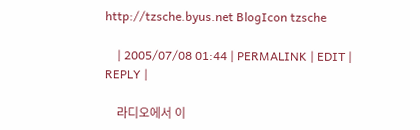http://tzsche.byus.net BlogIcon tzsche

    | 2005/07/08 01:44 | PERMALINK | EDIT | REPLY |

    라디오에서 이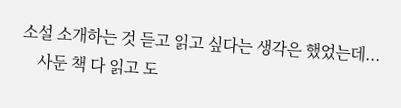소설 소개하는 것 듣고 읽고 싶다는 생각은 했었는데...
    사둔 책 다 읽고 도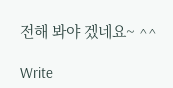전해 봐야 겠네요~ ^^

Write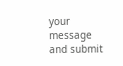your message and submit